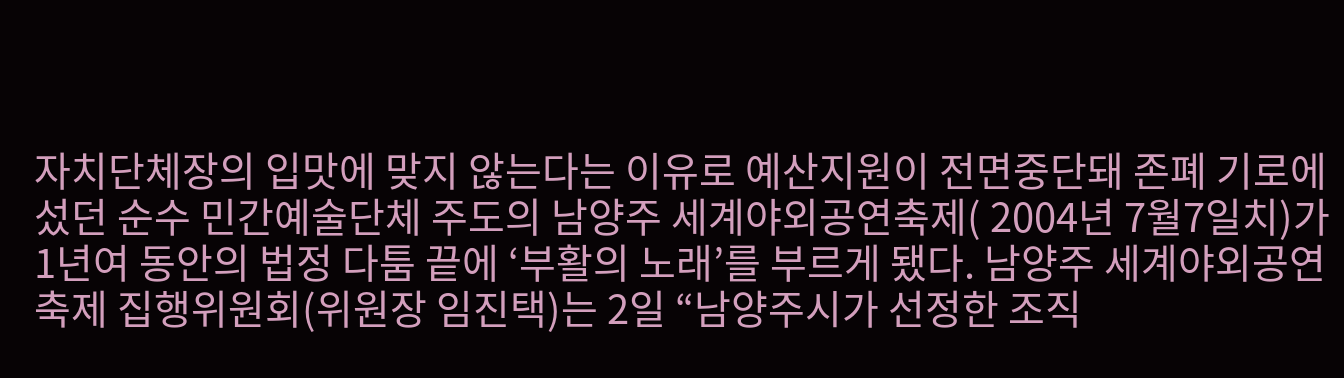자치단체장의 입맛에 맞지 않는다는 이유로 예산지원이 전면중단돼 존폐 기로에 섰던 순수 민간예술단체 주도의 남양주 세계야외공연축제( 2004년 7월7일치)가 1년여 동안의 법정 다툼 끝에 ‘부활의 노래’를 부르게 됐다. 남양주 세계야외공연축제 집행위원회(위원장 임진택)는 2일 “남양주시가 선정한 조직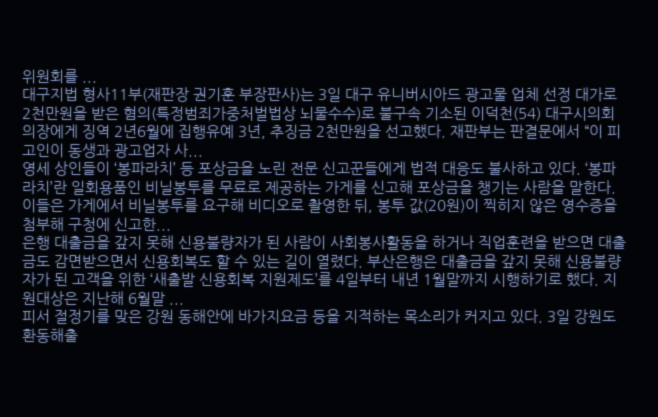위원회를 ...
대구지법 형사11부(재판장 권기훈 부장판사)는 3일 대구 유니버시아드 광고물 업체 선정 대가로 2천만원을 받은 혐의(특정범죄가중처벌법상 뇌물수수)로 불구속 기소된 이덕천(54) 대구시의회 의장에게 징역 2년6월에 집행유예 3년, 추징금 2천만원을 선고했다. 재판부는 판결문에서 “이 피고인이 동생과 광고업자 사...
영세 상인들이 ‘봉파라치’ 등 포상금을 노린 전문 신고꾼들에게 법적 대응도 불사하고 있다. ‘봉파라치’란 일회용품인 비닐봉투를 무료로 제공하는 가게를 신고해 포상금을 챙기는 사람을 말한다. 이들은 가게에서 비닐봉투를 요구해 비디오로 촬영한 뒤, 봉투 값(20원)이 찍히지 않은 영수증을 첨부해 구청에 신고한...
은행 대출금을 갚지 못해 신용불량자가 된 사람이 사회봉사활동을 하거나 직업훈련을 받으면 대출금도 감면받으면서 신용회복도 할 수 있는 길이 열렸다. 부산은행은 대출금을 갚지 못해 신용불량자가 된 고객을 위한 ‘새출발 신용회복 지원제도’를 4일부터 내년 1월말까지 시행하기로 했다. 지원대상은 지난해 6월말 ...
피서 절정기를 맞은 강원 동해안에 바가지요금 등을 지적하는 목소리가 커지고 있다. 3일 강원도 환동해출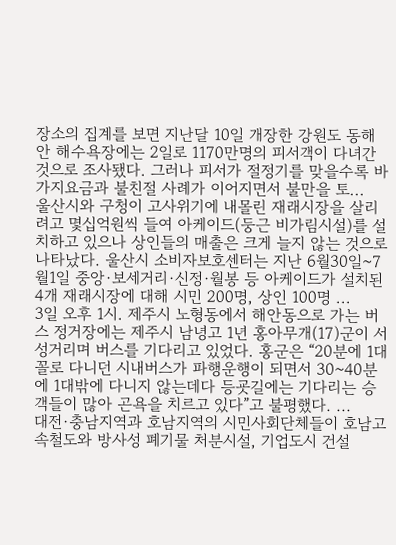장소의 집계를 보면 지난달 10일 개장한 강원도 동해안 해수욕장에는 2일로 1170만명의 피서객이 다녀간 것으로 조사됐다. 그러나 피서가 절정기를 맞을수록 바가지요금과 불친절 사례가 이어지면서 불만을 토...
울산시와 구청이 고사위기에 내몰린 재래시장을 살리려고 몇십억원씩 들여 아케이드(둥근 비가림시설)를 설치하고 있으나 상인들의 매출은 크게 늘지 않는 것으로 나타났다. 울산시 소비자보호센터는 지난 6월30일~7월1일 중앙·보세거리·신정·월봉 등 아케이드가 설치된 4개 재래시장에 대해 시민 200명, 상인 100명 ...
3일 오후 1시. 제주시 노형동에서 해안동으로 가는 버스 정거장에는 제주시 남녕고 1년 홍아무개(17)군이 서성거리며 버스를 기다리고 있었다. 홍군은 “20분에 1대꼴로 다니던 시내버스가 파행운행이 되면서 30~40분에 1대밖에 다니지 않는데다 등굣길에는 기다리는 승객들이 많아 곤욕을 치르고 있다”고 불평했다. ...
대전·충남지역과 호남지역의 시민사회단체들이 호남고속철도와 방사성 폐기물 처분시설, 기업도시 건설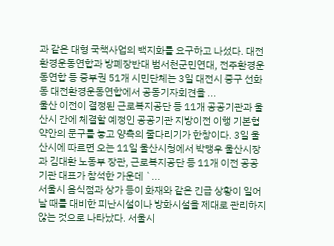과 같은 대형 국책사업의 백지화를 요구하고 나섰다. 대전환경운동연합과 방폐장반대 범서천군민연대, 전주환경운동연합 등 중부권 51개 시민단체는 3일 대전시 중구 선화동 대전환경운동연합에서 공동기자회견을 ...
울산 이전이 결정된 근로복지공단 등 11개 공공기관과 울산시 간에 체결할 예정인 공공기관 지방이전 이행 기본협약안의 문구를 놓고 양측의 줄다리기가 한창이다. 3일 울산시에 따르면 오는 11일 울산시청에서 박맹우 울산시장과 김대환 노동부 장관, 근로복지공단 등 11개 이전 공공기관 대표가 참석한 가운데 `...
서울시 음식점과 상가 등이 화재와 같은 긴급 상황이 일어날 때를 대비한 피난시설이나 방화시설을 제대로 관리하지 않는 것으로 나타났다. 서울시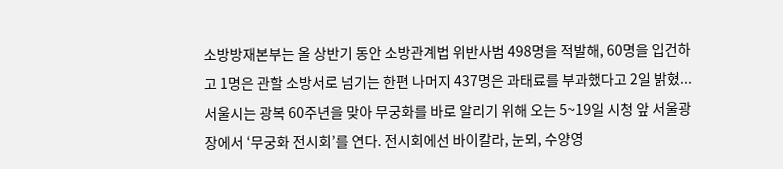소방방재본부는 올 상반기 동안 소방관계법 위반사범 498명을 적발해, 60명을 입건하고 1명은 관할 소방서로 넘기는 한편 나머지 437명은 과태료를 부과했다고 2일 밝혔...
서울시는 광복 60주년을 맞아 무궁화를 바로 알리기 위해 오는 5~19일 시청 앞 서울광장에서 ‘무궁화 전시회’를 연다. 전시회에선 바이칼라, 눈뫼, 수양영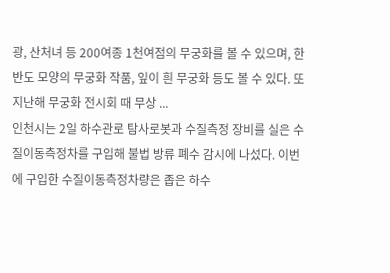광, 산처녀 등 200여종 1천여점의 무궁화를 볼 수 있으며, 한반도 모양의 무궁화 작품, 잎이 흰 무궁화 등도 볼 수 있다. 또 지난해 무궁화 전시회 때 무상 ...
인천시는 2일 하수관로 탐사로봇과 수질측정 장비를 실은 수질이동측정차를 구입해 불법 방류 폐수 감시에 나섰다. 이번에 구입한 수질이동측정차량은 좁은 하수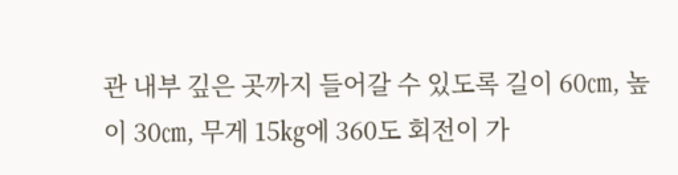관 내부 깊은 곳까지 들어갈 수 있도록 길이 60㎝, 높이 30㎝, 무게 15㎏에 360도 회전이 가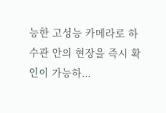능한 고성능 카메라로 하수관 안의 현장을 즉시 확인이 가능하...